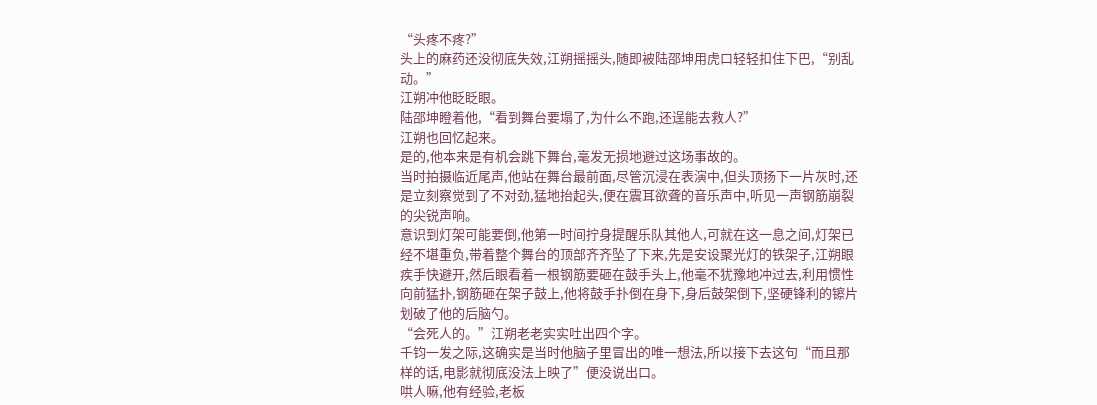“头疼不疼?”
头上的麻药还没彻底失效,江朔摇摇头,随即被陆邵坤用虎口轻轻扣住下巴,“别乱动。”
江朔冲他眨眨眼。
陆邵坤瞪着他,“看到舞台要塌了,为什么不跑,还逞能去救人?”
江朔也回忆起来。
是的,他本来是有机会跳下舞台,毫发无损地避过这场事故的。
当时拍摄临近尾声,他站在舞台最前面,尽管沉浸在表演中,但头顶扬下一片灰时,还是立刻察觉到了不对劲,猛地抬起头,便在震耳欲聋的音乐声中,听见一声钢筋崩裂的尖锐声响。
意识到灯架可能要倒,他第一时间拧身提醒乐队其他人,可就在这一息之间,灯架已经不堪重负,带着整个舞台的顶部齐齐坠了下来,先是安设聚光灯的铁架子,江朔眼疾手快避开,然后眼看着一根钢筋要砸在鼓手头上,他毫不犹豫地冲过去,利用惯性向前猛扑,钢筋砸在架子鼓上,他将鼓手扑倒在身下,身后鼓架倒下,坚硬锋利的镲片划破了他的后脑勺。
“会死人的。”江朔老老实实吐出四个字。
千钧一发之际,这确实是当时他脑子里冒出的唯一想法,所以接下去这句“而且那样的话,电影就彻底没法上映了”便没说出口。
哄人嘛,他有经验,老板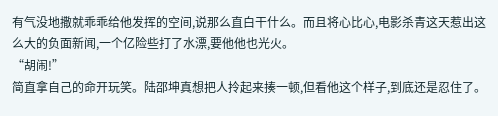有气没地撒就乖乖给他发挥的空间,说那么直白干什么。而且将心比心,电影杀青这天惹出这么大的负面新闻,一个亿险些打了水漂,要他他也光火。
“胡闹!”
简直拿自己的命开玩笑。陆邵坤真想把人拎起来揍一顿,但看他这个样子,到底还是忍住了。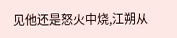见他还是怒火中烧,江朔从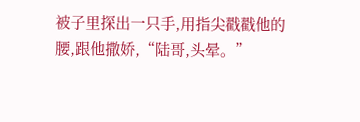被子里探出一只手,用指尖戳戳他的腰,跟他撒娇,“陆哥,头晕。”